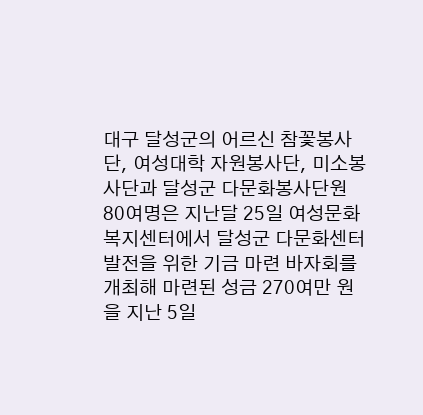대구 달성군의 어르신 참꽃봉사단, 여성대학 자원봉사단, 미소봉사단과 달성군 다문화봉사단원 80여명은 지난달 25일 여성문화복지센터에서 달성군 다문화센터 발전을 위한 기금 마련 바자회를 개최해 마련된 성금 270여만 원을 지난 5일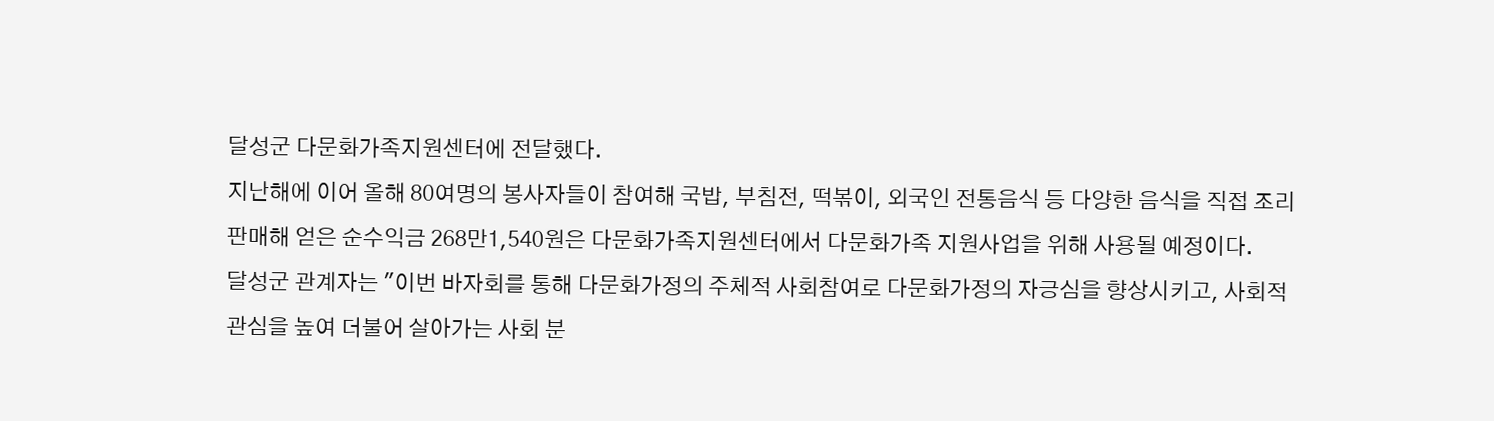달성군 다문화가족지원센터에 전달했다.
지난해에 이어 올해 80여명의 봉사자들이 참여해 국밥, 부침전, 떡볶이, 외국인 전통음식 등 다양한 음식을 직접 조리 판매해 얻은 순수익금 268만1,540원은 다문화가족지원센터에서 다문화가족 지원사업을 위해 사용될 예정이다.
달성군 관계자는 "이번 바자회를 통해 다문화가정의 주체적 사회참여로 다문화가정의 자긍심을 향상시키고, 사회적 관심을 높여 더불어 살아가는 사회 분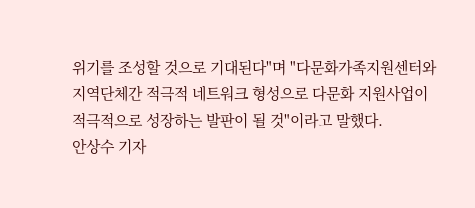위기를 조성할 것으로 기대된다"며 "다문화가족지원센터와 지역단체간 적극적 네트워크 형성으로 다문화 지원사업이 적극적으로 성장하는 발판이 될 것"이라고 말했다.
안상수 기자